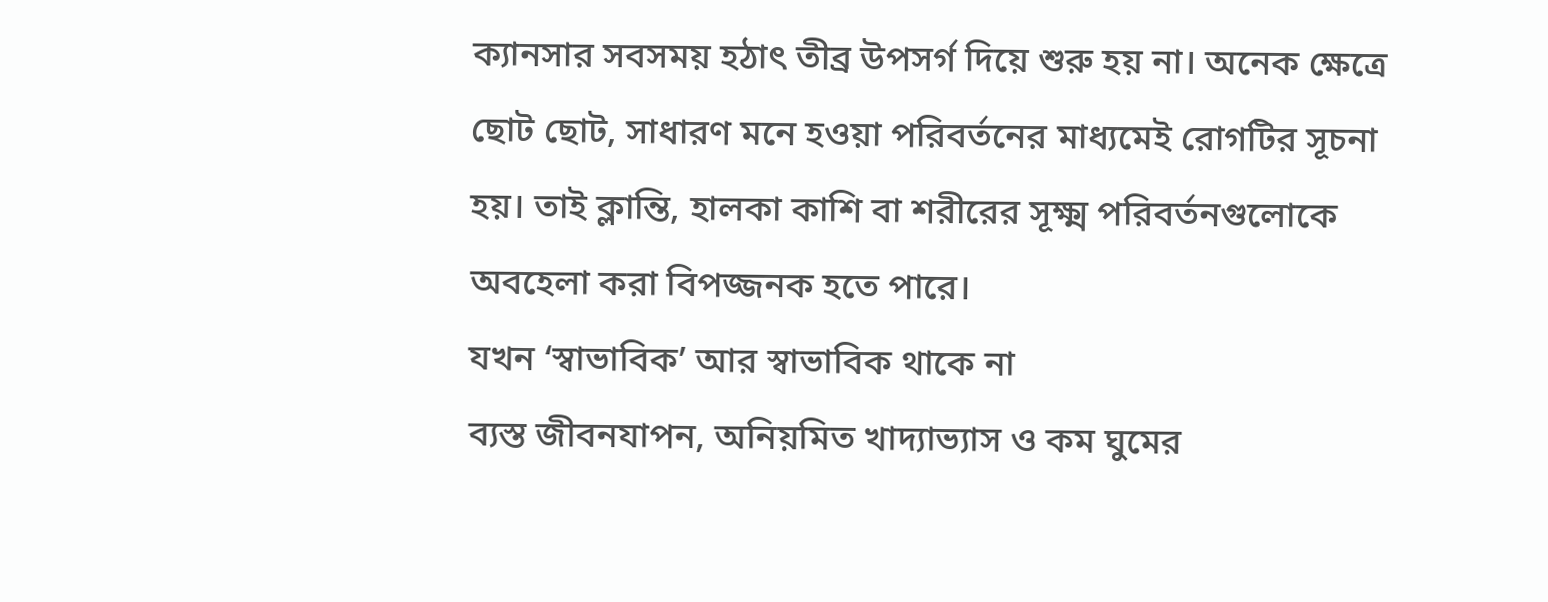ক্যানসার সবসময় হঠাৎ তীব্র উপসর্গ দিয়ে শুরু হয় না। অনেক ক্ষেত্রে ছোট ছোট, সাধারণ মনে হওয়া পরিবর্তনের মাধ্যমেই রোগটির সূচনা হয়। তাই ক্লান্তি, হালকা কাশি বা শরীরের সূক্ষ্ম পরিবর্তনগুলোকে অবহেলা করা বিপজ্জনক হতে পারে।
যখন ‘স্বাভাবিক’ আর স্বাভাবিক থাকে না
ব্যস্ত জীবনযাপন, অনিয়মিত খাদ্যাভ্যাস ও কম ঘুমের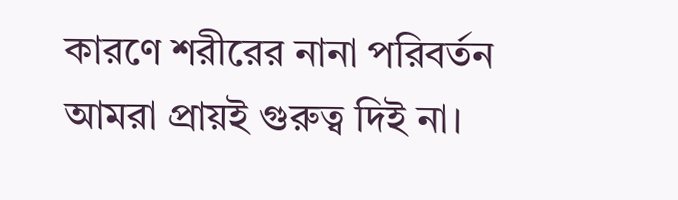কারণে শরীরের নানা পরিবর্তন আমরা প্রায়ই গুরুত্ব দিই না।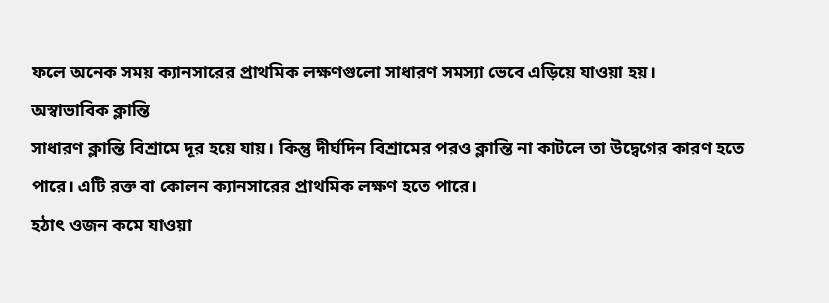ফলে অনেক সময় ক্যানসারের প্রাথমিক লক্ষণগুলো সাধারণ সমস্যা ভেবে এড়িয়ে যাওয়া হয়।
অস্বাভাবিক ক্লান্তি
সাধারণ ক্লান্তি বিশ্রামে দূর হয়ে যায়। কিন্তু দীর্ঘদিন বিশ্রামের পরও ক্লান্তি না কাটলে তা উদ্বেগের কারণ হতে পারে। এটি রক্ত বা কোলন ক্যানসারের প্রাথমিক লক্ষণ হতে পারে।
হঠাৎ ওজন কমে যাওয়া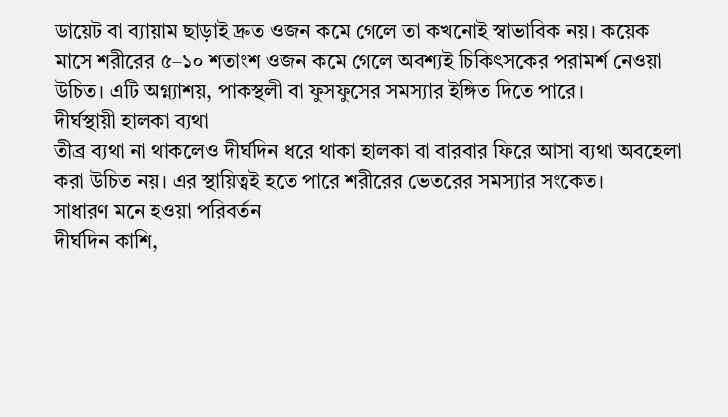ডায়েট বা ব্যায়াম ছাড়াই দ্রুত ওজন কমে গেলে তা কখনোই স্বাভাবিক নয়। কয়েক মাসে শরীরের ৫–১০ শতাংশ ওজন কমে গেলে অবশ্যই চিকিৎসকের পরামর্শ নেওয়া উচিত। এটি অগ্ন্যাশয়, পাকস্থলী বা ফুসফুসের সমস্যার ইঙ্গিত দিতে পারে।
দীর্ঘস্থায়ী হালকা ব্যথা
তীব্র ব্যথা না থাকলেও দীর্ঘদিন ধরে থাকা হালকা বা বারবার ফিরে আসা ব্যথা অবহেলা করা উচিত নয়। এর স্থায়িত্বই হতে পারে শরীরের ভেতরের সমস্যার সংকেত।
সাধারণ মনে হওয়া পরিবর্তন
দীর্ঘদিন কাশি,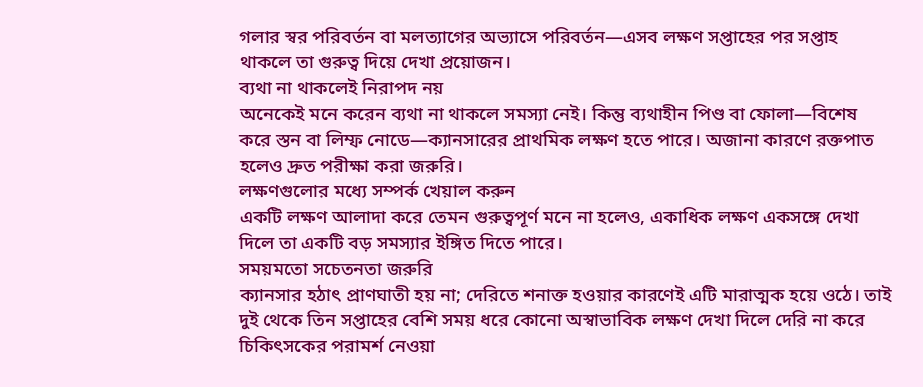গলার স্বর পরিবর্তন বা মলত্যাগের অভ্যাসে পরিবর্তন—এসব লক্ষণ সপ্তাহের পর সপ্তাহ থাকলে তা গুরুত্ব দিয়ে দেখা প্রয়োজন।
ব্যথা না থাকলেই নিরাপদ নয়
অনেকেই মনে করেন ব্যথা না থাকলে সমস্যা নেই। কিন্তু ব্যথাহীন পিণ্ড বা ফোলা—বিশেষ করে স্তন বা লিম্ফ নোডে—ক্যানসারের প্রাথমিক লক্ষণ হতে পারে। অজানা কারণে রক্তপাত হলেও দ্রুত পরীক্ষা করা জরুরি।
লক্ষণগুলোর মধ্যে সম্পর্ক খেয়াল করুন
একটি লক্ষণ আলাদা করে তেমন গুরুত্বপূর্ণ মনে না হলেও, একাধিক লক্ষণ একসঙ্গে দেখা দিলে তা একটি বড় সমস্যার ইঙ্গিত দিতে পারে।
সময়মতো সচেতনতা জরুরি
ক্যানসার হঠাৎ প্রাণঘাতী হয় না; দেরিতে শনাক্ত হওয়ার কারণেই এটি মারাত্মক হয়ে ওঠে। তাই দুই থেকে তিন সপ্তাহের বেশি সময় ধরে কোনো অস্বাভাবিক লক্ষণ দেখা দিলে দেরি না করে চিকিৎসকের পরামর্শ নেওয়া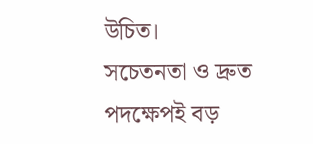উচিত।
সচেতনতা ও দ্রুত পদক্ষেপই বড়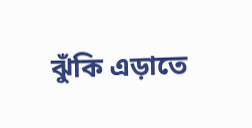ঝুঁকি এড়াতে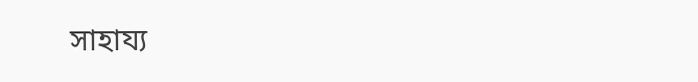সাহায্য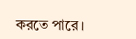করতে পারে।